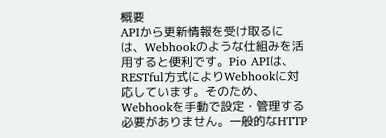概要
APIから更新情報を受け取るには、Webhookのような仕組みを活用すると便利です。Pio APIは、RESTful方式によりWebhookに対応しています。そのため、Webhookを手動で設定・管理する必要がありません。一般的なHTTP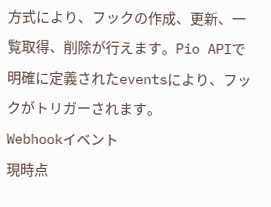方式により、フックの作成、更新、一覧取得、削除が行えます。Pio APIで明確に定義されたeventsにより、フックがトリガーされます。
Webhookイベント
現時点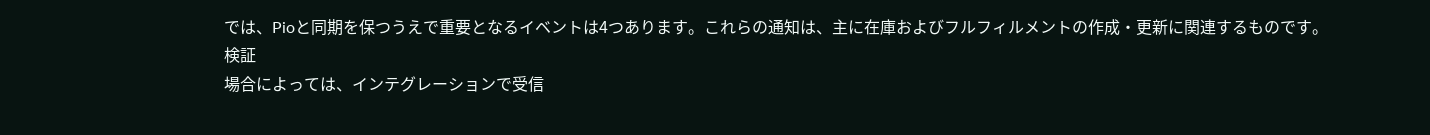では、Pioと同期を保つうえで重要となるイベントは4つあります。これらの通知は、主に在庫およびフルフィルメントの作成・更新に関連するものです。
検証
場合によっては、インテグレーションで受信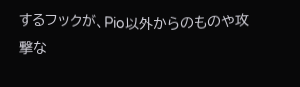するフックが、Pio以外からのものや攻撃な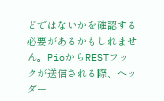どではないかを確認する必要があるかもしれません。PioからRESTフックが送信される際、ヘッダー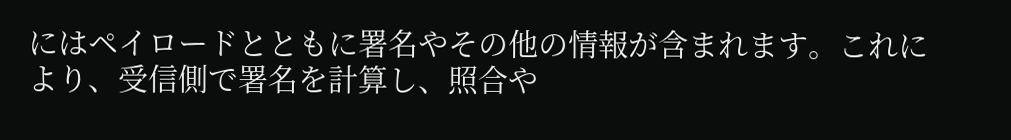にはペイロードとともに署名やその他の情報が含まれます。これにより、受信側で署名を計算し、照合や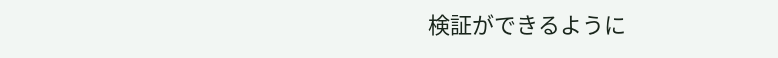検証ができるように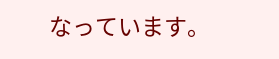なっています。